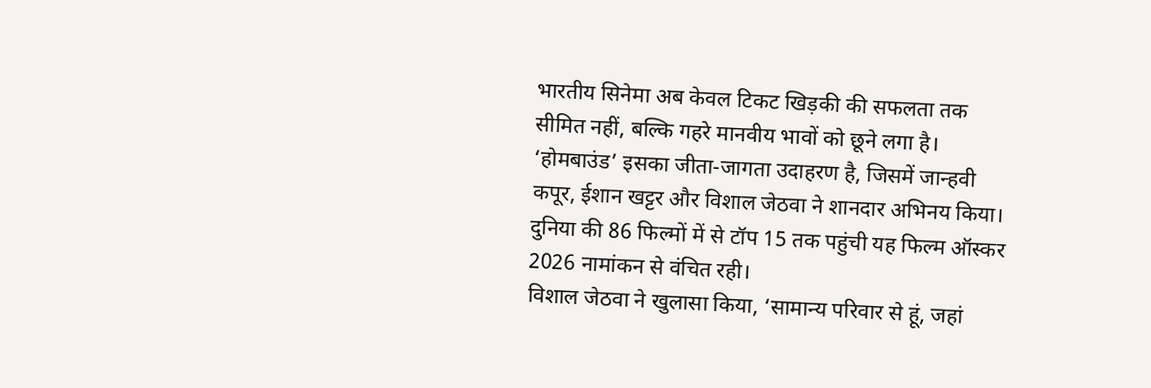भारतीय सिनेमा अब केवल टिकट खिड़की की सफलता तक सीमित नहीं, बल्कि गहरे मानवीय भावों को छूने लगा है। ‘होमबाउंड’ इसका जीता-जागता उदाहरण है, जिसमें जान्हवी कपूर, ईशान खट्टर और विशाल जेठवा ने शानदार अभिनय किया। दुनिया की 86 फिल्मों में से टॉप 15 तक पहुंची यह फिल्म ऑस्कर 2026 नामांकन से वंचित रही।
विशाल जेठवा ने खुलासा किया, ‘सामान्य परिवार से हूं, जहां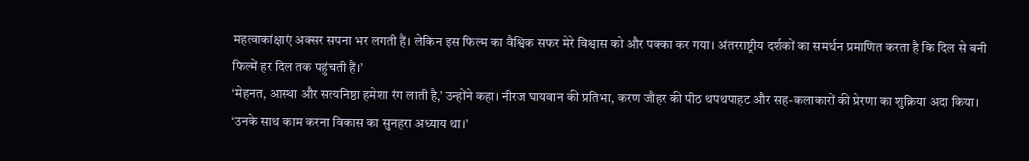महत्वाकांक्षाएं अक्सर सपना भर लगती हैं। लेकिन इस फिल्म का वैश्विक सफर मेरे विश्वास को और पक्का कर गया। अंतरराष्ट्रीय दर्शकों का समर्थन प्रमाणित करता है कि दिल से बनी फिल्में हर दिल तक पहुंचती हैं।’
‘मेहनत, आस्था और सत्यनिष्ठा हमेशा रंग लाती है,’ उन्होंने कहा। नीरज घायवान की प्रतिभा, करण जौहर की पीठ थपथपाहट और सह-कलाकारों की प्रेरणा का शुक्रिया अदा किया। ‘उनके साथ काम करना विकास का सुनहरा अध्याय था।’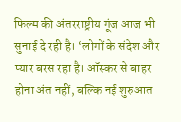फिल्म की अंतरराष्ट्रीय गूंज आज भी सुनाई दे रही है। ‘लोगों के संदेश और प्यार बरस रहा है। ऑस्कर से बाहर होना अंत नहीं, बल्कि नई शुरुआत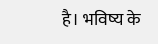है। भविष्य के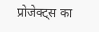प्रोजेक्ट्स का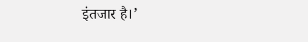इंतजार है।’